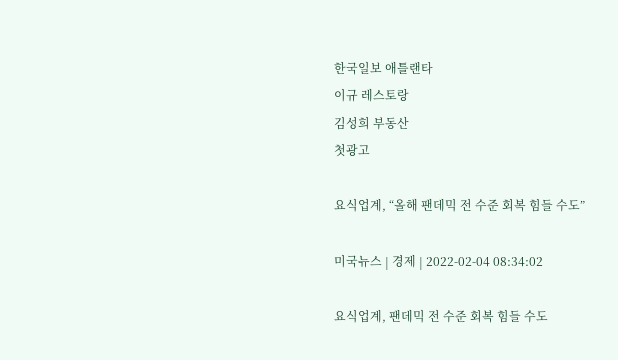한국일보 애틀랜타
이규 레스토랑
김성희 부동산
첫광고

요식업계, “올해 팬데믹 전 수준 회복 힘들 수도”

미국뉴스 | 경제 | 2022-02-04 08:34:02

요식업계, 팬데믹 전 수준 회복 힘들 수도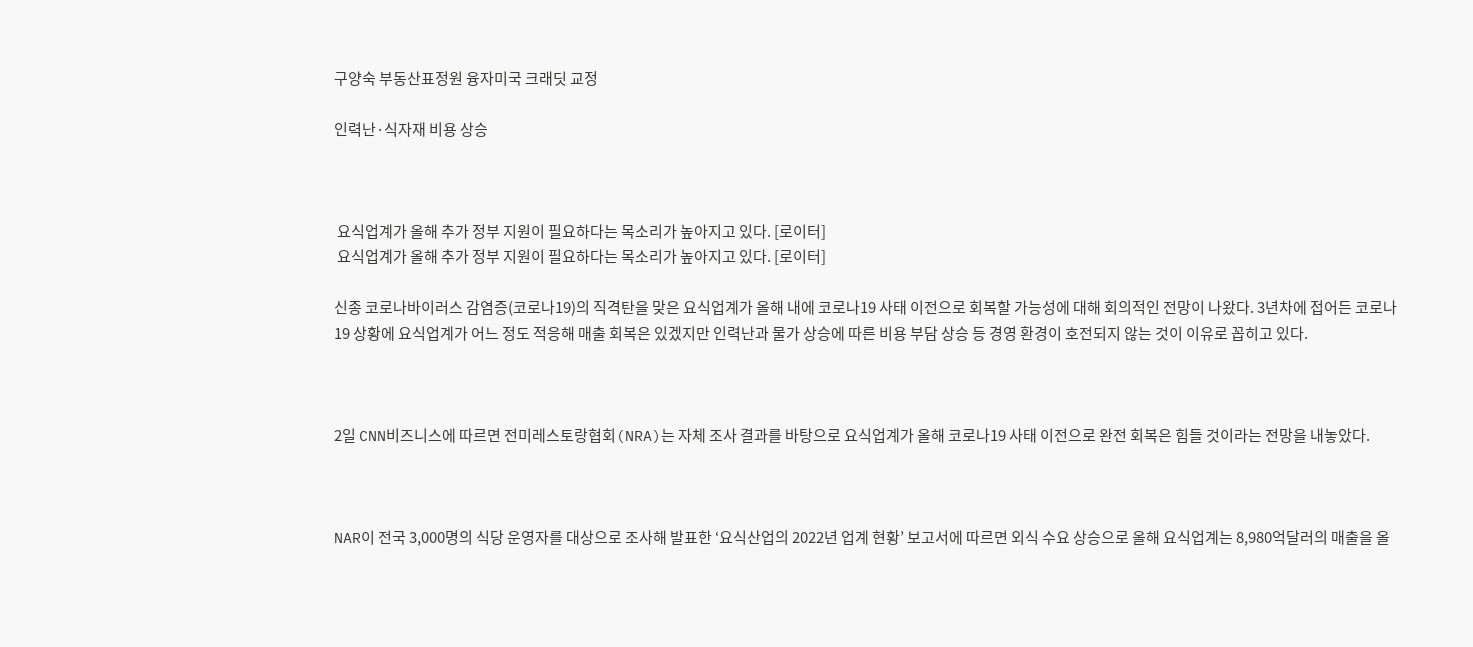구양숙 부동산표정원 융자미국 크래딧 교정

인력난·식자재 비용 상승



 요식업계가 올해 추가 정부 지원이 필요하다는 목소리가 높아지고 있다. [로이터]
 요식업계가 올해 추가 정부 지원이 필요하다는 목소리가 높아지고 있다. [로이터]

신종 코로나바이러스 감염증(코로나19)의 직격탄을 맞은 요식업계가 올해 내에 코로나19 사태 이전으로 회복할 가능성에 대해 회의적인 전망이 나왔다. 3년차에 접어든 코로나19 상황에 요식업계가 어느 정도 적응해 매출 회복은 있겠지만 인력난과 물가 상승에 따른 비용 부담 상승 등 경영 환경이 호전되지 않는 것이 이유로 꼽히고 있다.



2일 CNN비즈니스에 따르면 전미레스토랑협회(NRA)는 자체 조사 결과를 바탕으로 요식업계가 올해 코로나19 사태 이전으로 완전 회복은 힘들 것이라는 전망을 내놓았다.



NAR이 전국 3,000명의 식당 운영자를 대상으로 조사해 발표한 ‘요식산업의 2022년 업계 현황’ 보고서에 따르면 외식 수요 상승으로 올해 요식업계는 8,980억달러의 매출을 올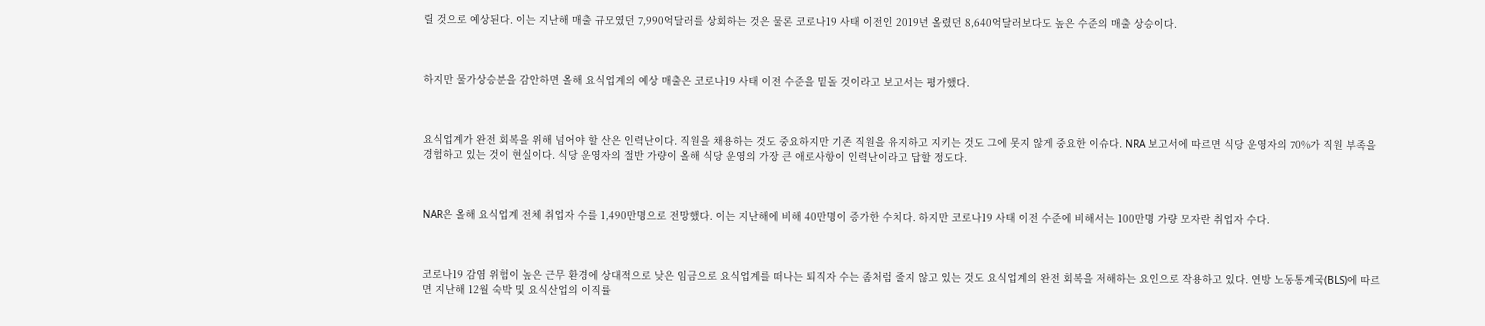릴 것으로 예상된다. 이는 지난해 매출 규모였던 7,990억달러를 상회하는 것은 물론 코로나19 사태 이전인 2019년 올렸던 8,640억달러보다도 높은 수준의 매출 상승이다.



하지만 물가상승분을 감안하면 올해 요식업계의 예상 매출은 코로나19 사태 이전 수준을 밑돌 것이라고 보고서는 평가했다.



요식업계가 완전 회복을 위해 넘어야 할 산은 인력난이다. 직원을 채용하는 것도 중요하지만 기존 직원을 유지하고 지키는 것도 그에 못지 않게 중요한 이슈다. NRA 보고서에 따르면 식당 운영자의 70%가 직원 부족을 경험하고 있는 것이 현실이다. 식당 운영자의 절반 가량이 올해 식당 운영의 가장 큰 애로사항이 인력난이라고 답할 정도다.



NAR은 올해 요식업계 전체 취업자 수를 1,490만명으로 전망했다. 이는 지난해에 비해 40만명이 증가한 수치다. 하지만 코로나19 사태 이전 수준에 비해서는 100만명 가량 모자란 취업자 수다.



코로나19 감염 위험이 높은 근무 환경에 상대적으로 낮은 임금으로 요식업계를 떠나는 퇴직자 수는 좀처럼 줄지 않고 있는 것도 요식업계의 완전 회복을 저해하는 요인으로 작용하고 있다. 연방 노동통계국(BLS)에 따르면 지난해 12월 숙박 및 요식산업의 이직률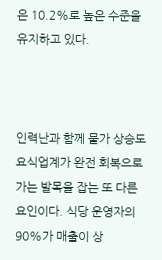은 10.2%로 높은 수준을 유지하고 있다.



인력난과 함께 물가 상승도 요식업계가 완전 회복으로 가는 발목을 잡는 또 다른 요인이다. 식당 운영자의 90%가 매출이 상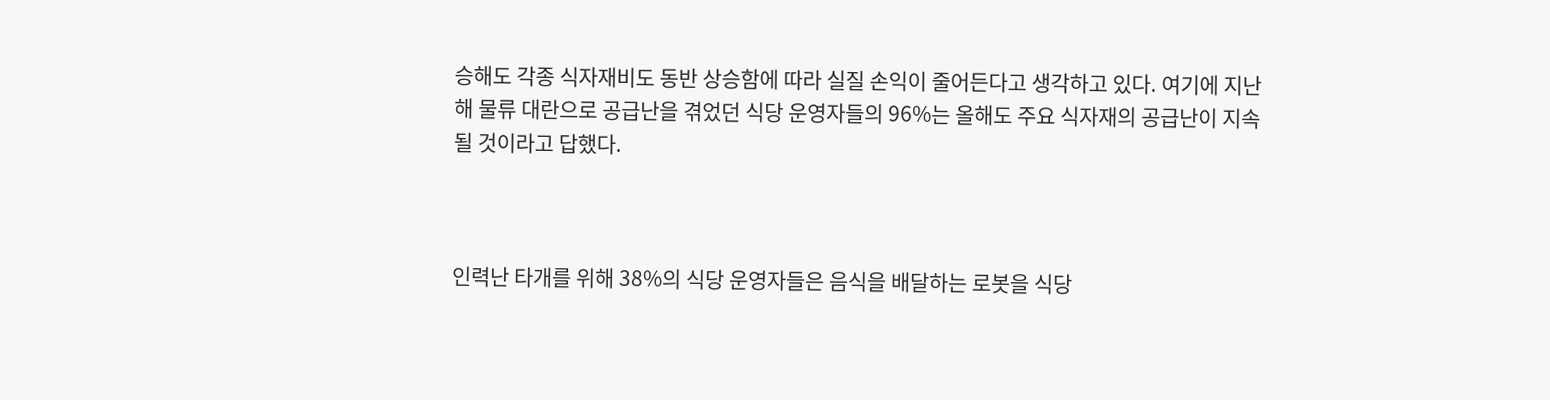승해도 각종 식자재비도 동반 상승함에 따라 실질 손익이 줄어든다고 생각하고 있다. 여기에 지난해 물류 대란으로 공급난을 겪었던 식당 운영자들의 96%는 올해도 주요 식자재의 공급난이 지속될 것이라고 답했다.



인력난 타개를 위해 38%의 식당 운영자들은 음식을 배달하는 로봇을 식당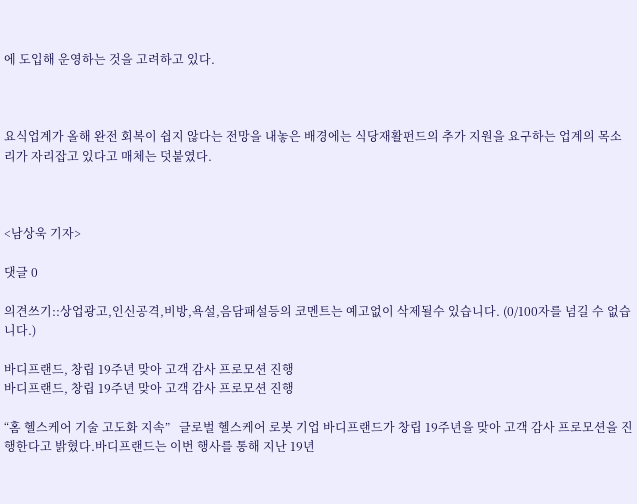에 도입해 운영하는 것을 고려하고 있다.



요식업계가 올해 완전 회복이 쉽지 않다는 전망을 내놓은 배경에는 식당재활펀드의 추가 지원을 요구하는 업계의 목소리가 자리잡고 있다고 매체는 덧붙였다.



<남상욱 기자>

댓글 0

의견쓰기::상업광고,인신공격,비방,욕설,음담패설등의 코멘트는 예고없이 삭제될수 있습니다. (0/100자를 넘길 수 없습니다.)

바디프랜드, 창립 19주년 맞아 고객 감사 프로모션 진행
바디프랜드, 창립 19주년 맞아 고객 감사 프로모션 진행

“홈 헬스케어 기술 고도화 지속”   글로벌 헬스케어 로봇 기업 바디프랜드가 창립 19주년을 맞아 고객 감사 프로모션을 진행한다고 밝혔다.바디프랜드는 이번 행사를 통해 지난 19년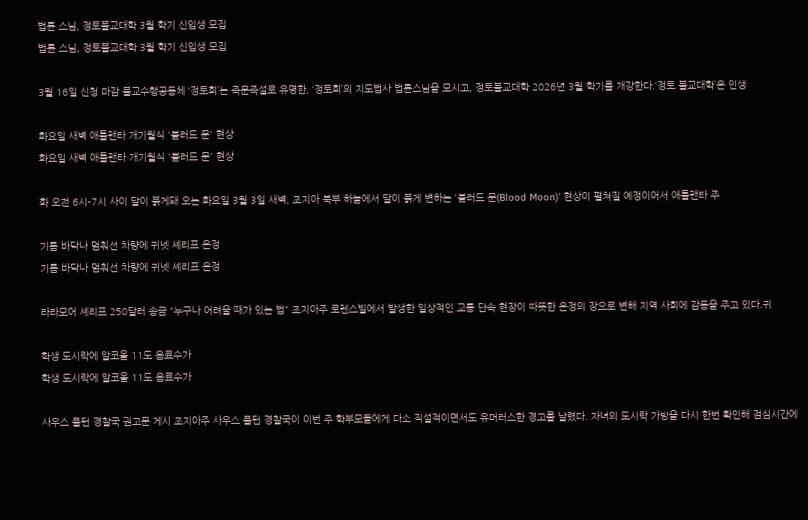법륜 스님, 정토불교대학 3월 학기 신입생 모집
법륜 스님, 정토불교대학 3월 학기 신입생 모집

3월 16일 신청 마감 불교수행공동체 ‘정토회’는 즉문즉설로 유명한, ‘정토회’의 지도법사 법륜스님을 모시고, 정토불교대학 2026년 3월 학기를 개강한다.‘정토 불교대학’은 인생

화요일 새벽 애틀랜타 개기월식 '블러드 문' 현상
화요일 새벽 애틀랜타 개기월식 '블러드 문' 현상

화 오전 6시-7시 사이 달이 붉게돼 오는 화요일 3월 3일 새벽, 조지아 북부 하늘에서 달이 붉게 변하는 '블러드 문(Blood Moon)' 현상이 펼쳐질 예정이어서 애틀랜타 주

기름 바닥나 멈춰선 차량에 귀넷 셰리프 온정
기름 바닥나 멈춰선 차량에 귀넷 셰리프 온정

라라모어 셰리프 250달러 송금 "누구나 어려울 때가 있는 법" 조지아주 로렌스빌에서 발생한 일상적인 교통 단속 현장이 따뜻한 온정의 장으로 변해 지역 사회에 감동을 주고 있다.귀

학생 도시락에 알코올 11도 음료수가
학생 도시락에 알코올 11도 음료수가

사우스 풀턴 경찰국 권고문 게시 조지아주 사우스 풀턴 경찰국이 이번 주 학부모들에게 다소 직설적이면서도 유머러스한 경고를 날렸다. 자녀의 도시락 가방을 다시 한번 확인해 점심시간에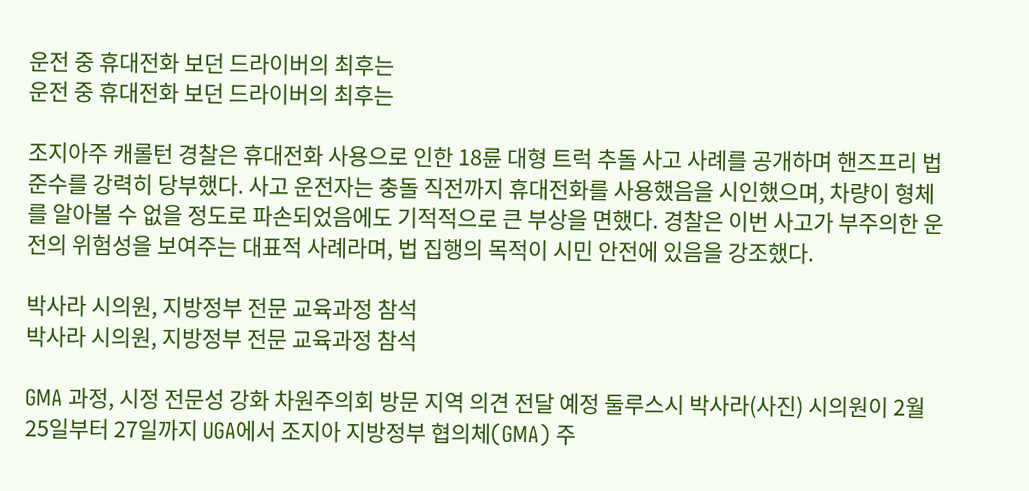운전 중 휴대전화 보던 드라이버의 최후는
운전 중 휴대전화 보던 드라이버의 최후는

조지아주 캐롤턴 경찰은 휴대전화 사용으로 인한 18륜 대형 트럭 추돌 사고 사례를 공개하며 핸즈프리 법 준수를 강력히 당부했다. 사고 운전자는 충돌 직전까지 휴대전화를 사용했음을 시인했으며, 차량이 형체를 알아볼 수 없을 정도로 파손되었음에도 기적적으로 큰 부상을 면했다. 경찰은 이번 사고가 부주의한 운전의 위험성을 보여주는 대표적 사례라며, 법 집행의 목적이 시민 안전에 있음을 강조했다.

박사라 시의원, 지방정부 전문 교육과정 참석
박사라 시의원, 지방정부 전문 교육과정 참석

GMA 과정, 시정 전문성 강화 차원주의회 방문 지역 의견 전달 예정 둘루스시 박사라(사진) 시의원이 2월 25일부터 27일까지 UGA에서 조지아 지방정부 협의체(GMA) 주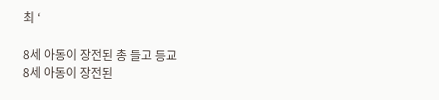최 ‘

8세 아동이 장전된 총 들고 등교
8세 아동이 장전된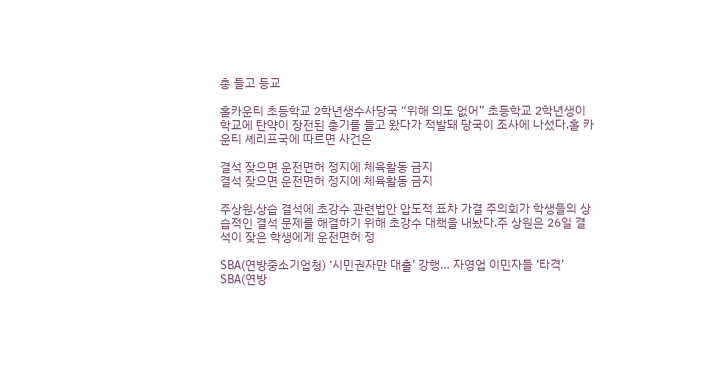총 들고 등교

홀카운티 초등학교 2학년생수사당국 “위해 의도 없어” 초등학교 2학년생이 학교에 탄약이 장전된 총기를 들고 왔다가 적발돼 당국이 조사에 나섰다.홀 카운티 셰리프국에 따르면 사건은

결석 잦으면 운전면허 정지에 체육활동 금지
결석 잦으면 운전면허 정지에 체육활동 금지

주상원,상습 결석에 초강수 관련법안 압도적 표차 가결 주의회가 학생들의 상습적인 결석 문제를 해결하기 위해 초강수 대책을 내놨다.주 상원은 26일 결석이 잦은 학생에게 운전면허 정

SBA(연방중소기업청) ‘시민권자만 대출’ 강행… 자영업 이민자들 ‘타격’
SBA(연방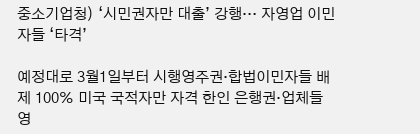중소기업청) ‘시민권자만 대출’ 강행… 자영업 이민자들 ‘타격’

예정대로 3월1일부터 시행영주권·합법이민자들 배제 100% 미국 국적자만 자격 한인 은행권·업체들 영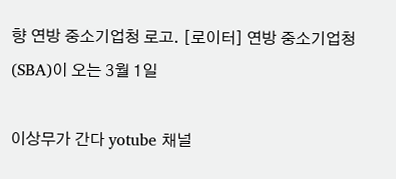향 연방 중소기업청 로고. [로이터] 연방 중소기업청(SBA)이 오는 3월 1일

이상무가 간다 yotube 채널